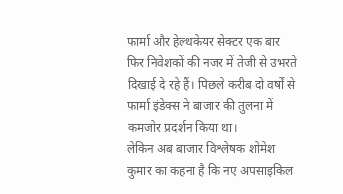फार्मा और हेल्थकेयर सेक्टर एक बार फिर निवेशकों की नजर में तेजी से उभरते दिखाई दे रहे हैं। पिछले करीब दो वर्षों से फार्मा इंडेक्स ने बाजार की तुलना में कमजोर प्रदर्शन किया था।
लेकिन अब बाजार विश्लेषक शोमेश कुमार का कहना है कि नए अपसाइकिल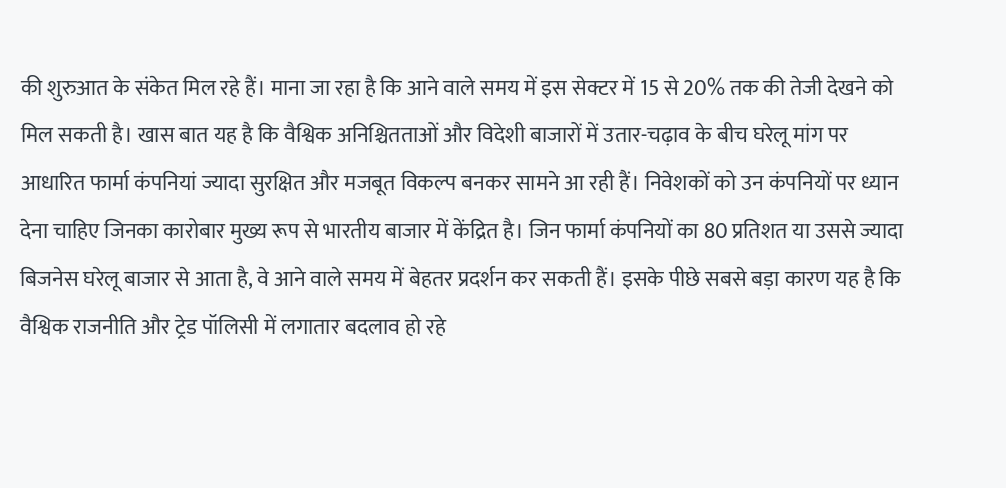की शुरुआत के संकेत मिल रहे हैं। माना जा रहा है कि आने वाले समय में इस सेक्टर में 15 से 20% तक की तेजी देखने को मिल सकती है। खास बात यह है कि वैश्विक अनिश्चितताओं और विदेशी बाजारों में उतार-चढ़ाव के बीच घरेलू मांग पर आधारित फार्मा कंपनियां ज्यादा सुरक्षित और मजबूत विकल्प बनकर सामने आ रही हैं। निवेशकों को उन कंपनियों पर ध्यान देना चाहिए जिनका कारोबार मुख्य रूप से भारतीय बाजार में केंद्रित है। जिन फार्मा कंपनियों का 80 प्रतिशत या उससे ज्यादा बिजनेस घरेलू बाजार से आता है, वे आने वाले समय में बेहतर प्रदर्शन कर सकती हैं। इसके पीछे सबसे बड़ा कारण यह है कि वैश्विक राजनीति और ट्रेड पॉलिसी में लगातार बदलाव हो रहे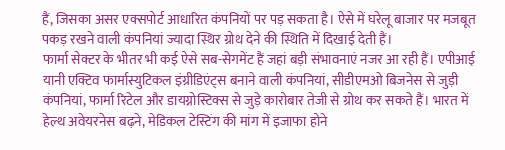हैं, जिसका असर एक्सपोर्ट आधारित कंपनियों पर पड़ सकता है। ऐसे में घरेलू बाजार पर मजबूत पकड़ रखने वाली कंपनियां ज्यादा स्थिर ग्रोथ देने की स्थिति में दिखाई देती हैं।
फार्मा सेक्टर के भीतर भी कई ऐसे सब-सेगमेंट हैं जहां बड़ी संभावनाएं नजर आ रही हैं। एपीआई यानी एक्टिव फार्मास्युटिकल इंग्रीडिएंट्स बनाने वाली कंपनियां, सीडीएमओ बिजनेस से जुड़ी कंपनियां, फार्मा रिटेल और डायग्नोस्टिक्स से जुड़े कारोबार तेजी से ग्रोथ कर सकते हैं। भारत में हेल्थ अवेयरनेस बढ़ने, मेडिकल टेस्टिंग की मांग में इजाफा होने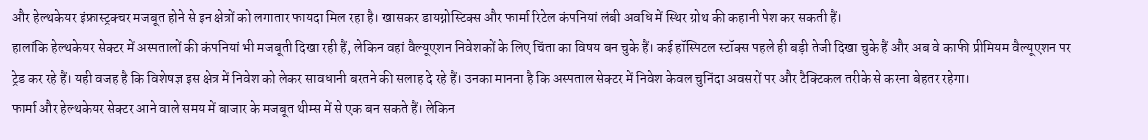और हेल्थकेयर इंफ्रास्ट्रक्चर मजबूत होने से इन क्षेत्रों को लगातार फायदा मिल रहा है। खासकर डायग्नोस्टिक्स और फार्मा रिटेल कंपनियां लंबी अवधि में स्थिर ग्रोथ की कहानी पेश कर सकती हैं।
हालांकि हेल्थकेयर सेक्टर में अस्पतालों की कंपनियां भी मजबूती दिखा रही हैं, लेकिन वहां वैल्यूएशन निवेशकों के लिए चिंता का विषय बन चुके हैं। कई हॉस्पिटल स्टॉक्स पहले ही बड़ी तेजी दिखा चुके हैं और अब वे काफी प्रीमियम वैल्यूएशन पर ट्रेड कर रहे हैं। यही वजह है कि विशेषज्ञ इस क्षेत्र में निवेश को लेकर सावधानी बरतने की सलाह दे रहे हैं। उनका मानना है कि अस्पताल सेक्टर में निवेश केवल चुनिंदा अवसरों पर और टैक्टिकल तरीके से करना बेहतर रहेगा।
फार्मा और हेल्थकेयर सेक्टर आने वाले समय में बाजार के मजबूत थीम्स में से एक बन सकते हैं। लेकिन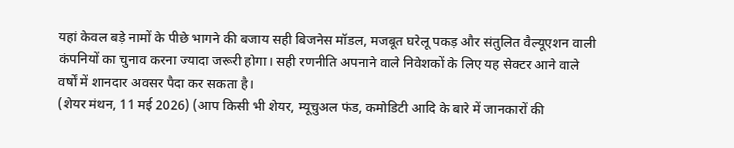यहां केवल बड़े नामों के पीछे भागने की बजाय सही बिजनेस मॉडल, मजबूत घरेलू पकड़ और संतुलित वैल्यूएशन वाली कंपनियों का चुनाव करना ज्यादा जरूरी होगा। सही रणनीति अपनाने वाले निवेशकों के लिए यह सेक्टर आने वाले वर्षों में शानदार अवसर पैदा कर सकता है।
(शेयर मंथन, 11 मई 2026) (आप किसी भी शेयर, म्यूचुअल फंड, कमोडिटी आदि के बारे में जानकारों की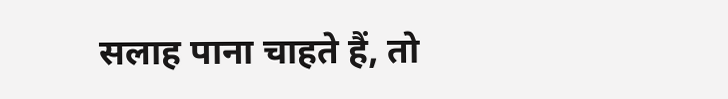सलाह पाना चाहते हैं, तो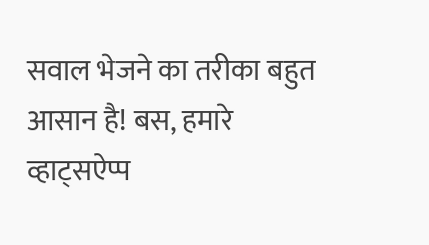सवाल भेजने का तरीका बहुत आसान है! बस, हमारे व्हाट्सऐप्प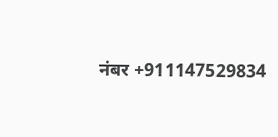नंबर +911147529834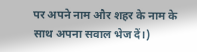पर अपने नाम और शहर के नाम के साथ अपना सवाल भेज दें।)